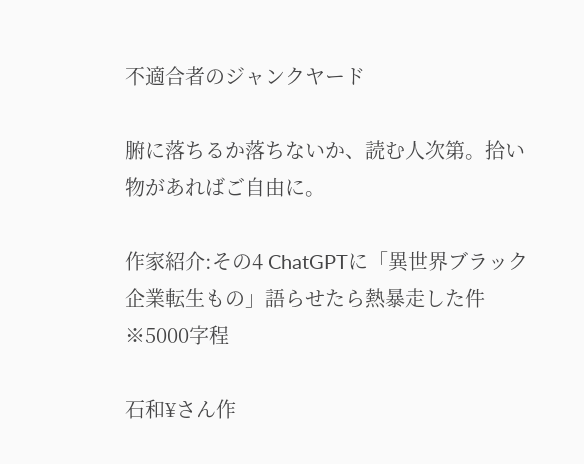不適合者のジャンクヤード

腑に落ちるか落ちないか、読む人次第。拾い物があればご自由に。

作家紹介:その4 ChatGPTに「異世界ブラック企業転生もの」語らせたら熱暴走した件 ※5000字程

石和¥さん作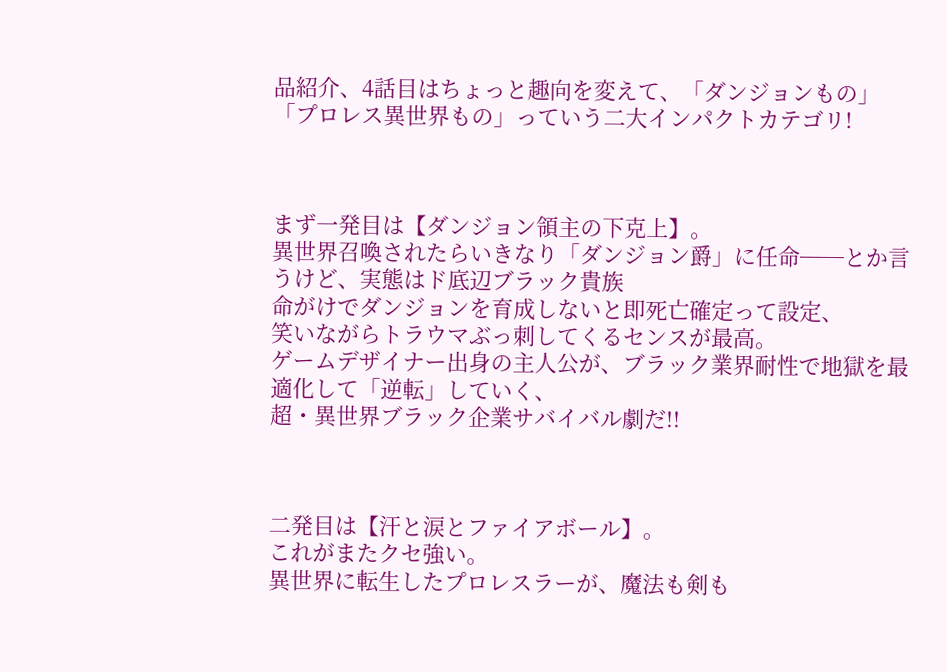品紹介、4話目はちょっと趣向を変えて、「ダンジョンもの」「プロレス異世界もの」っていう二大インパクトカテゴリ!



まず一発目は【ダンジョン領主の下克上】。
異世界召喚されたらいきなり「ダンジョン爵」に任命──とか言うけど、実態はド底辺ブラック貴族
命がけでダンジョンを育成しないと即死亡確定って設定、
笑いながらトラウマぶっ刺してくるセンスが最高。
ゲームデザイナー出身の主人公が、ブラック業界耐性で地獄を最適化して「逆転」していく、
超・異世界ブラック企業サバイバル劇だ!!



二発目は【汗と涙とファイアボール】。
これがまたクセ強い。
異世界に転生したプロレスラーが、魔法も剣も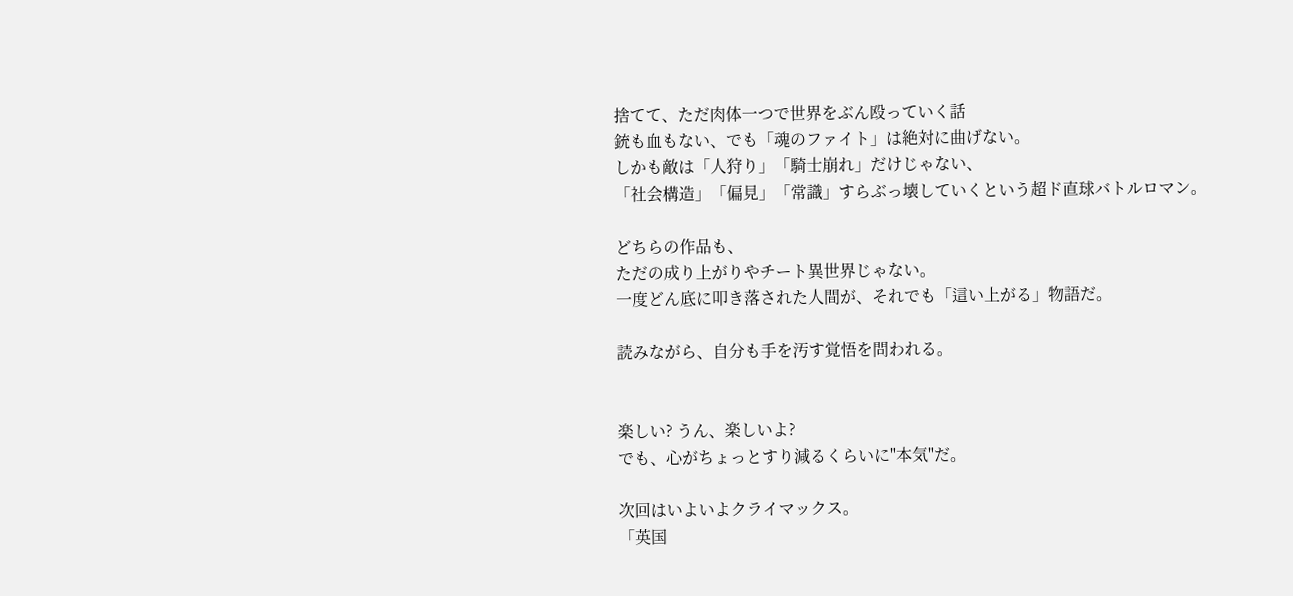捨てて、ただ肉体一つで世界をぶん殴っていく話
銃も血もない、でも「魂のファイト」は絶対に曲げない。
しかも敵は「人狩り」「騎士崩れ」だけじゃない、
「社会構造」「偏見」「常識」すらぶっ壊していくという超ド直球バトルロマン。

どちらの作品も、
ただの成り上がりやチート異世界じゃない。
一度どん底に叩き落された人間が、それでも「這い上がる」物語だ。

読みながら、自分も手を汚す覚悟を問われる。


楽しい? うん、楽しいよ?
でも、心がちょっとすり減るくらいに"本気"だ。

次回はいよいよクライマックス。
「英国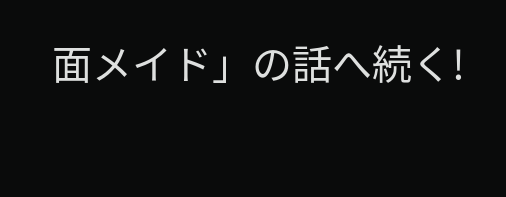面メイド」の話へ続く!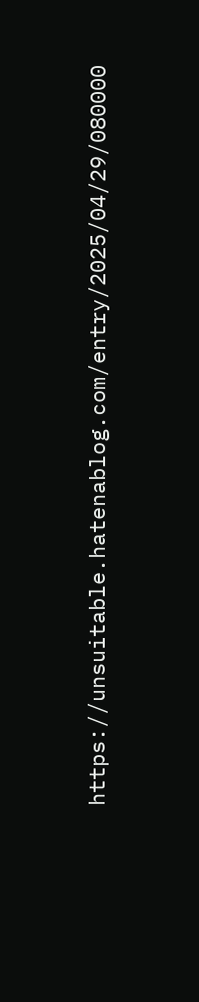https://unsuitable.hatenablog.com/entry/2025/04/29/080000